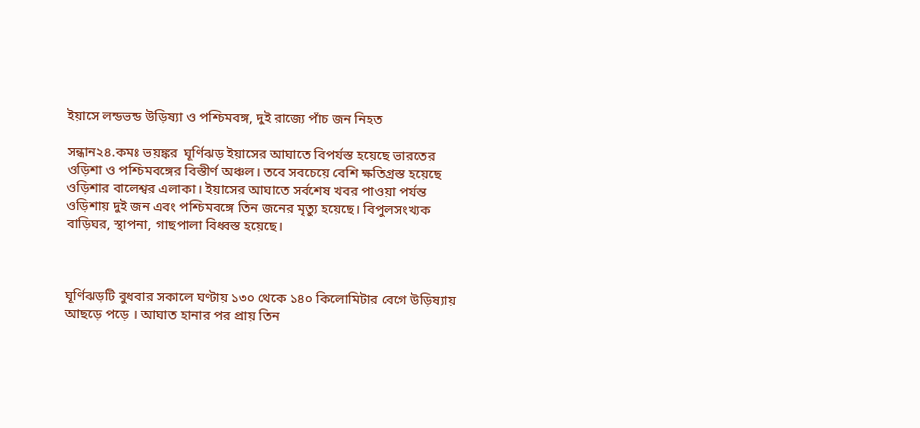ইয়াসে লন্ডভন্ড উড়িষ্যা ও পশ্চিমবঙ্গ, দুই রাজ্যে পাঁচ জন নিহত

সন্ধান২৪.কমঃ ভয়ঙ্কর  ঘূর্ণিঝড় ইয়াসের আঘাতে বিপর্যস্ত হয়েছে ভারতের ওড়িশা ও পশ্চিমবঙ্গের বিস্তীর্ণ অঞ্চল। তবে সবচেয়ে বেশি ক্ষতিগ্রস্ত হয়েছে ওড়িশার বালেশ্বর এলাকা। ইয়াসের আঘাতে সর্বশেষ খবর পাওয়া পর্যন্ত ওড়িশায় দুই জন এবং পশ্চিমবঙ্গে তিন জনের মৃত্যু হয়েছে। বিপুলসংখ্যক বাড়িঘর, স্থাপনা, গাছপালা বিধ্বস্ত হয়েছে।



ঘূর্ণিঝড়টি বুধবার সকালে ঘণ্টায় ১৩০ থেকে ১৪০ কিলোমিটার বেগে উড়িষ্যায় আছড়ে পড়ে । আঘাত হানার পর প্রায় তিন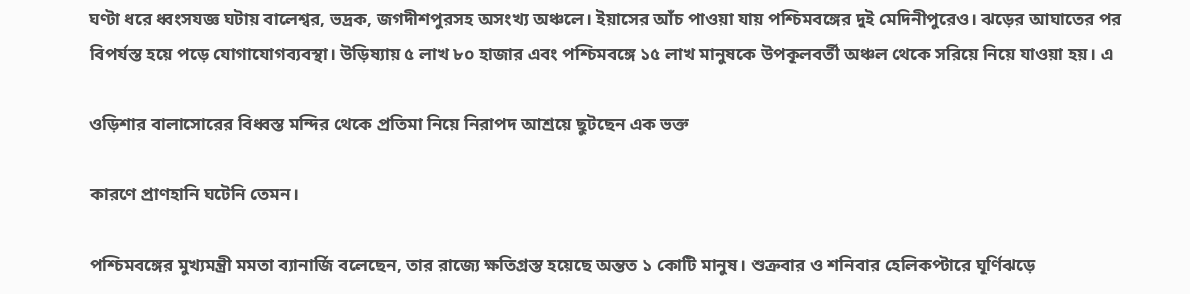ঘণ্টা ধরে ধ্বংসযজ্ঞ ঘটায় বালেশ্বর, ভদ্রক, জগদীশপুরসহ অসংখ্য অঞ্চলে। ইয়াসের আঁচ পাওয়া যায় পশ্চিমবঙ্গের দুই মেদিনীপুরেও। ঝড়ের আঘাতের পর বিপর্যস্ত হয়ে পড়ে যোগাযোগব্যবস্থা। উড়িষ্যায় ৫ লাখ ৮০ হাজার এবং পশ্চিমবঙ্গে ১৫ লাখ মানুষকে উপকূলবর্তী অঞ্চল থেকে সরিয়ে নিয়ে যাওয়া হয়। এ

ওড়িশার বালাসোরের বিধ্বস্ত মন্দির থেকে প্রতিমা নিয়ে নিরাপদ আশ্রয়ে ছুটছেন এক ভক্ত

কারণে প্রাণহানি ঘটেনি তেমন।

পশ্চিমবঙ্গের মুখ্যমন্ত্রী মমতা ব্যানার্জি বলেছেন, তার রাজ্যে ক্ষতিগ্রস্ত হয়েছে অন্তত ১ কোটি মানুষ। শুক্রবার ও শনিবার হেলিকপ্টারে ঘূর্ণিঝড়ে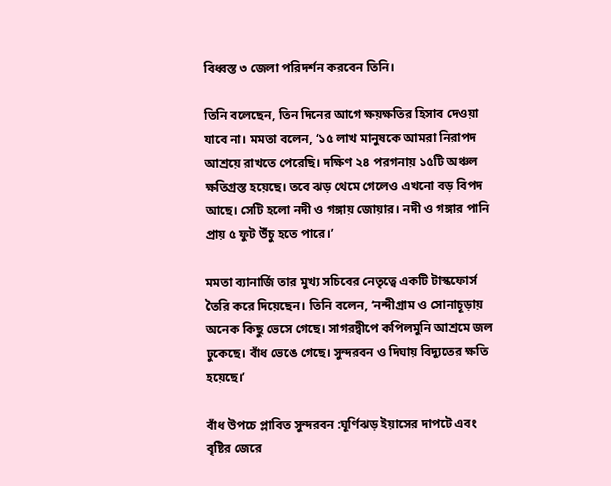বিধ্বস্ত ৩ জেলা পরিদর্শন করবেন তিনি।

তিনি বলেছেন, তিন দিনের আগে ক্ষয়ক্ষতির হিসাব দেওয়া যাবে না। মমতা বলেন, ‘১৫ লাখ মানুষকে আমরা নিরাপদ আশ্রয়ে রাখতে পেরেছি। দক্ষিণ ২৪ পরগনায় ১৫টি অঞ্চল ক্ষতিগ্রস্ত হয়েছে। তবে ঝড় থেমে গেলেও এখনো বড় বিপদ আছে। সেটি হলো নদী ও গঙ্গায় জোয়ার। নদী ও গঙ্গার পানি প্রায় ৫ ফুট উঁচু হতে পারে।’

মমতা ব্যানার্জি তার মুখ্য সচিবের নেতৃত্বে একটি টাস্কফোর্স তৈরি করে দিয়েছেন। তিনি বলেন, ‘নন্দীগ্রাম ও সোনাচূড়ায় অনেক কিছু ভেসে গেছে। সাগরদ্বীপে কপিলমুনি আশ্রমে জল ঢুকেছে। বাঁধ ভেঙে গেছে। সুন্দরবন ও দিঘায় বিদ্যুতের ক্ষতি হয়েছে।’

বাঁধ উপচে প্লাবিত সুন্দরবন :ঘূর্ণিঝড় ইয়াসের দাপটে এবং বৃষ্টির জেরে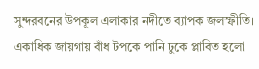সুন্দরবনের উপকূল এলাকার নদীতে ব্যাপক জলস্ফীতি। একাধিক জায়গায় বাঁধ টপকে পানি ঢুকে প্লাবিত হলো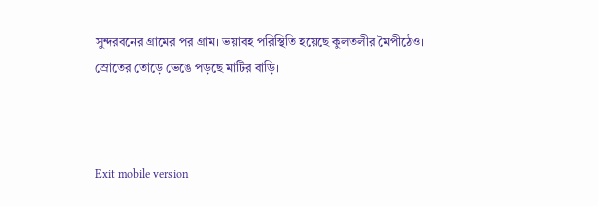সুন্দরবনের গ্রামের পর গ্রাম। ভয়াবহ পরিস্থিতি হয়েছে কুলতলীর মৈপীঠেও। স্রোতের তোড়ে ভেঙে পড়ছে মাটির বাড়ি।



Exit mobile version